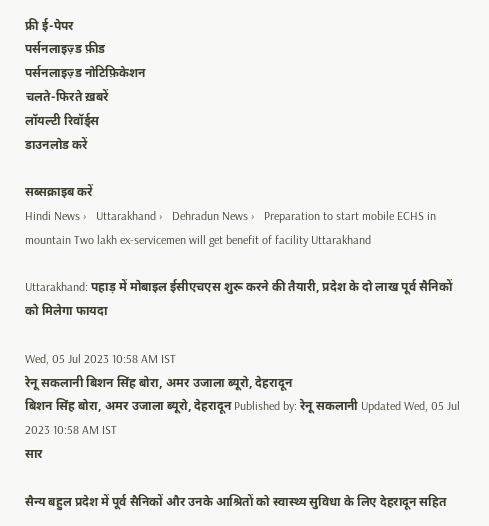फ्री ई-पेपर
पर्सनलाइज़्ड फ़ीड
पर्सनलाइज़्ड नोटिफ़िकेशन
चलते-फिरते ख़बरें
लॉयल्टी रिवॉर्ड्स
डाउनलोड करें

सब्सक्राइब करें
Hindi News ›   Uttarakhand ›   Dehradun News ›   Preparation to start mobile ECHS in mountain Two lakh ex-servicemen will get benefit of facility Uttarakhand

Uttarakhand: पहाड़ में मोबाइल ईसीएचएस शुरू करने की तैयारी, प्रदेश के दो लाख पूर्व सैनिकों को मिलेगा फायदा

Wed, 05 Jul 2023 10:58 AM IST
रेनू सकलानी बिशन सिंह बोरा, अमर उजाला ब्यूरो, देहरादून
बिशन सिंह बोरा, अमर उजाला ब्यूरो, देहरादून Published by: रेनू सकलानी Updated Wed, 05 Jul 2023 10:58 AM IST
सार

सैन्य बहुल प्रदेश में पूर्व सैनिकों और उनके आश्रितों को स्वास्थ्य सुविधा के लिए देहरादून सहित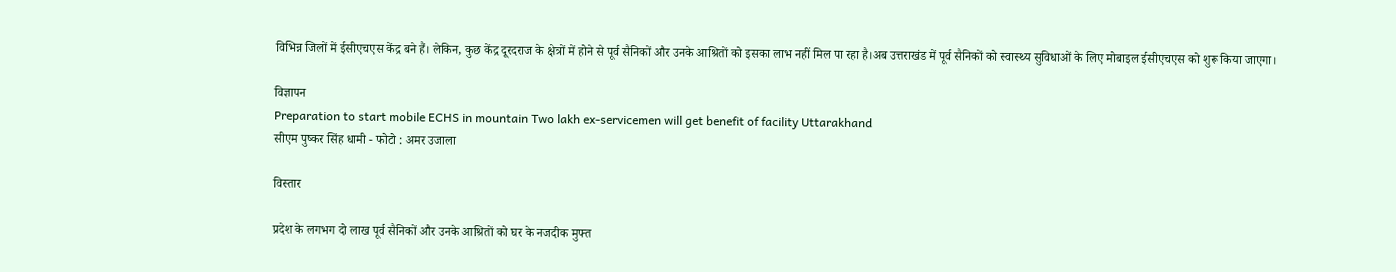विभिन्न जिलों में ईसीएचएस केंद्र बने हैं। लेकिन, कुछ केंद्र दूरदराज के क्षेत्रों में होने से पूर्व सैनिकों और उनके आश्रितों को इसका लाभ नहीं मिल पा रहा है।अब उत्तराखंड में पूर्व सैनिकों को स्वास्थ्य सुविधाओं के लिए मोबाइल ईसीएचएस को शुरू किया जाएगा।

विज्ञापन
Preparation to start mobile ECHS in mountain Two lakh ex-servicemen will get benefit of facility Uttarakhand
सीएम पुष्कर सिंह धामी - फोटो : अमर उजाला

विस्तार

प्रदेश के लगभग दो लाख पूर्व सैनिकों और उनके आश्रितों को घर के नजदीक मुफ्त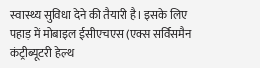स्वास्थ्य सुविधा देने की तैयारी है। इसके लिए पहाड़ में मोबाइल ईसीएचएस (एक्स सर्विसमैन कंट्रीब्यूटरी हेल्थ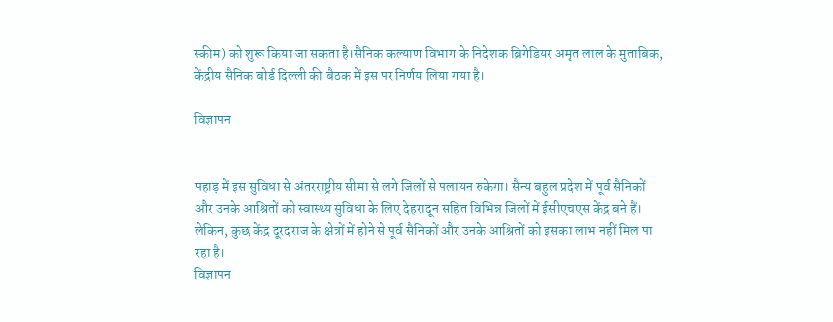स्कीम) को शुरू किया जा सकता है।सैनिक कल्याण विभाग के निदेशक ब्रिगेडियर अमृत लाल के मुताबिक, केंद्रीय सैनिक बोर्ड दिल्ली की बैठक में इस पर निर्णय लिया गया है।

विज्ञापन


पहाड़ में इस सुविधा से अंतरराष्ट्रीय सीमा से लगे जिलों से पलायन रुकेगा। सैन्य बहुल प्रदेश में पूर्व सैनिकों और उनके आश्रितों को स्वास्थ्य सुविधा के लिए देहरादून सहित विभिन्न जिलों में ईसीएचएस केंद्र बने हैं। लेकिन, कुछ केंद्र दूरदराज के क्षेत्रों में होने से पूर्व सैनिकों और उनके आश्रितों को इसका लाभ नहीं मिल पा रहा है।
विज्ञापन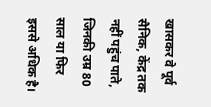खासकर वे पूर्व सैनिक, केंद्र तक नहीं पहुंच पाते, जिनकी उम्र 80 साल या फिर इससे अधिक है।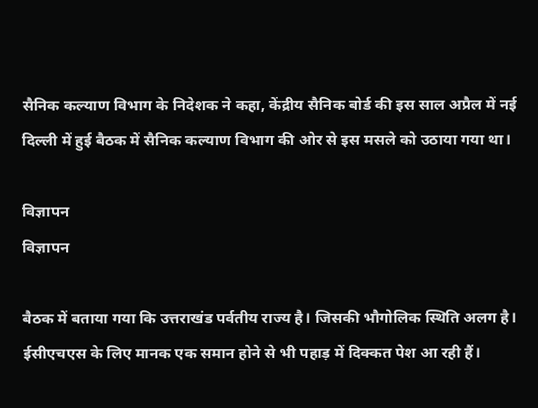सैनिक कल्याण विभाग के निदेशक ने कहा, केंद्रीय सैनिक बोर्ड की इस साल अप्रैल में नई दिल्ली में हुई बैठक में सैनिक कल्याण विभाग की ओर से इस मसले को उठाया गया था।

विज्ञापन
विज्ञापन

बैठक में बताया गया कि उत्तराखंड पर्वतीय राज्य है। जिसकी भौगोलिक स्थिति अलग है। ईसीएचएस के लिए मानक एक समान होने से भी पहाड़ में दिक्कत पेश आ रही हैं।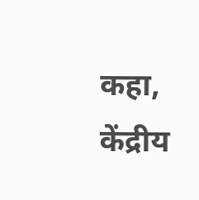कहा, केंद्रीय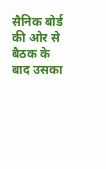सैनिक बोर्ड की ओर से बैठक के बाद उसका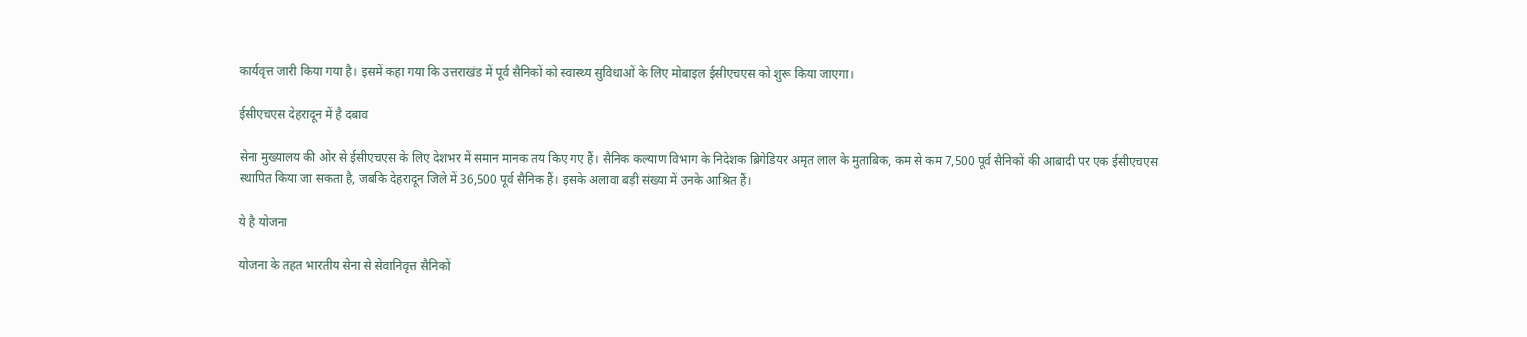कार्यवृत्त जारी किया गया है। इसमें कहा गया कि उत्तराखंड में पूर्व सैनिकों को स्वास्थ्य सुविधाओं के लिए मोबाइल ईसीएचएस को शुरू किया जाएगा।

ईसीएचएस देहरादून में है दबाव

सेना मुख्यालय की ओर से ईसीएचएस के लिए देशभर में समान मानक तय किए गए हैं। सैनिक कल्याण विभाग के निदेशक ब्रिगेडियर अमृत लाल के मुताबिक, कम से कम 7,500 पूर्व सैनिकों की आबादी पर एक ईसीएचएस स्थापित किया जा सकता है, जबकि देहरादून जिले में 36,500 पूर्व सैनिक हैं। इसके अलावा बड़ी संख्या में उनके आश्रित हैं।

ये है योजना

योजना के तहत भारतीय सेना से सेवानिवृत्त सैनिकों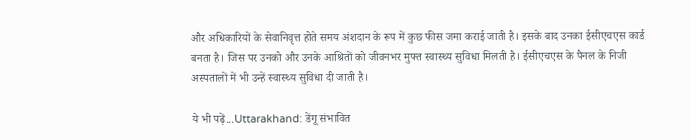और अधिकारियों के सेवानिवृत्त होते समय अंशदान के रूप में कुछ फीस जमा कराई जाती है। इसके बाद उनका ईसीएचएस कार्ड बनता है। जिस पर उनको और उनके आश्रितों को जीवनभर मुफ्त स्वास्थ्य सुविधा मिलती है। ईसीएचएस के पैनल के निजी अस्पतालों में भी उन्हें स्वास्थ्य सुविधा दी जाती है।

ये भी पढ़ें...Uttarakhand: डेंगू संभावित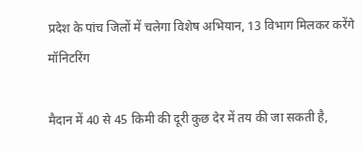प्रदेश के पांच जिलों में चलेगा विशेष अभियान, 13 विभाग मिलकर करेंगे मॉनिटरिंग

मैदान में 40 से 45 किमी की दूरी कुछ देर में तय की जा सकती है,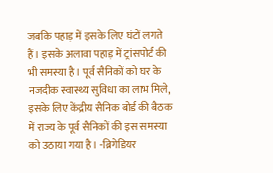जबकि पहाड़ में इसके लिए घंटों लगते हैं। इसके अलावा पहाड़ में ट्रांसपोर्ट की भी समस्या है। पूर्व सैनिकों को घर के नजदीक स्वास्थ्य सुविधा का लाभ मिले, इसके लिए केंद्रीय सैनिक बोर्ड की बैठक में राज्य के पूर्व सैनिकों की इस समस्या को उठाया गया है। -ब्रिगेडियर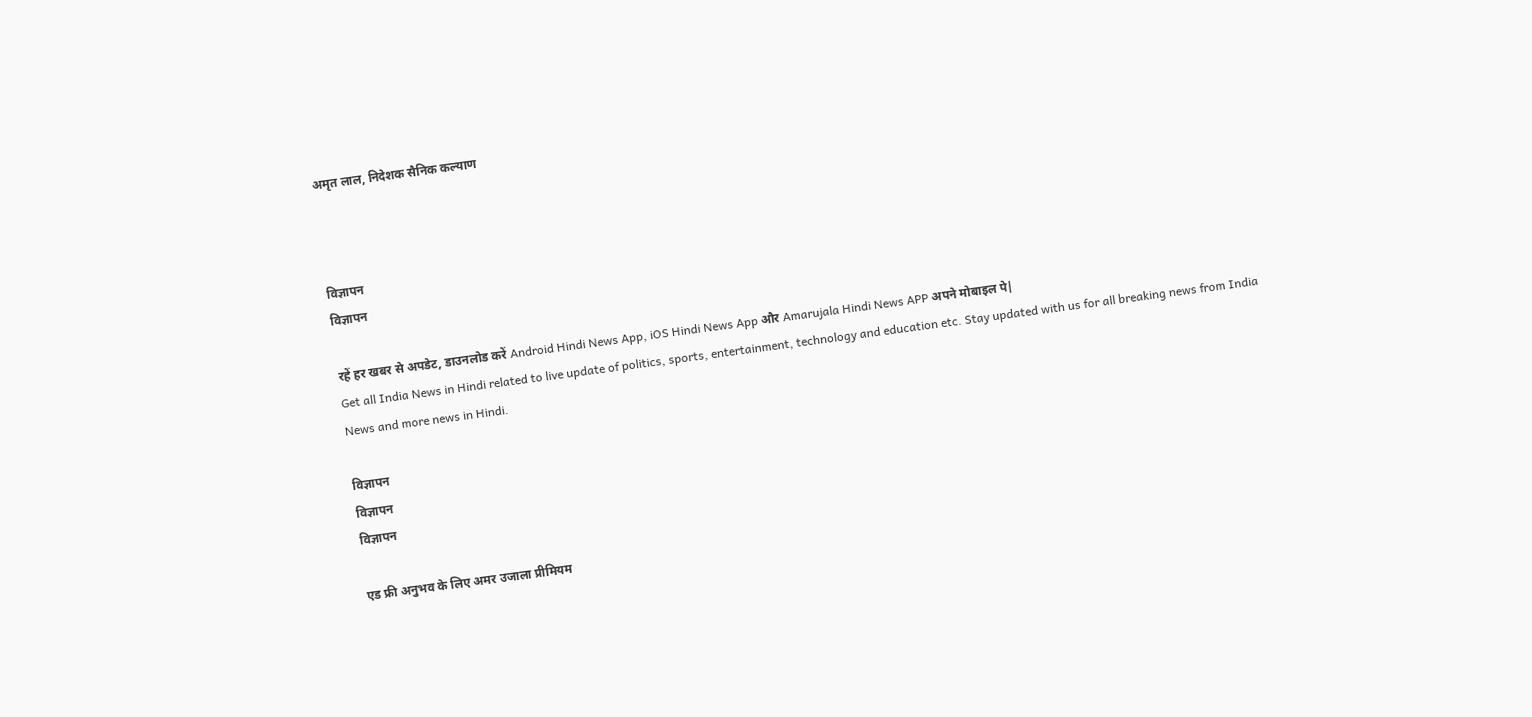अमृत लाल, निदेशक सैनिक कल्याण



विज्ञापन
विज्ञापन

रहें हर खबर से अपडेट, डाउनलोड करें Android Hindi News App, iOS Hindi News App और Amarujala Hindi News APP अपने मोबाइल पे|
Get all India News in Hindi related to live update of politics, sports, entertainment, technology and education etc. Stay updated with us for all breaking news from India News and more news in Hindi.

विज्ञापन
विज्ञापन
विज्ञापन

एड फ्री अनुभव के लिए अमर उजाला प्रीमियम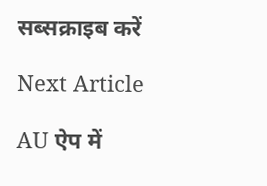सब्सक्राइब करें

Next Article

AU ऐप में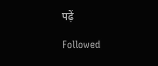पढ़ें

Followed